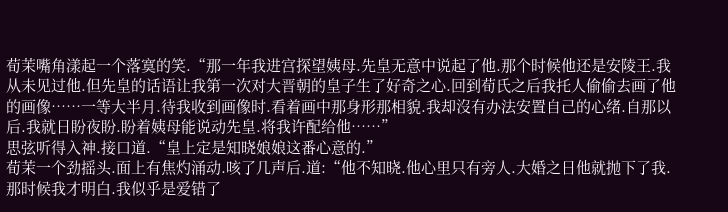荀茉嘴角漾起一个落寞的笑.“那一年我进宫探望姨母.先皇无意中说起了他.那个时候他还是安陵王.我从未见过他.但先皇的话语让我第一次对大晋朝的皇子生了好奇之心.回到荀氏之后我托人偷偷去画了他的画像……一等大半月.待我收到画像时.看着画中那身形那相貌.我却沒有办法安置自己的心绪.自那以后.我就日盼夜盼.盼着姨母能说动先皇.将我许配给他……”
思弦听得入神.接口道.“皇上定是知晓娘娘这番心意的.”
荀茉一个劲摇头.面上有焦灼涌动.咳了几声后.道:“他不知晓.他心里只有旁人.大婚之日他就抛下了我.那时候我才明白.我似乎是爱错了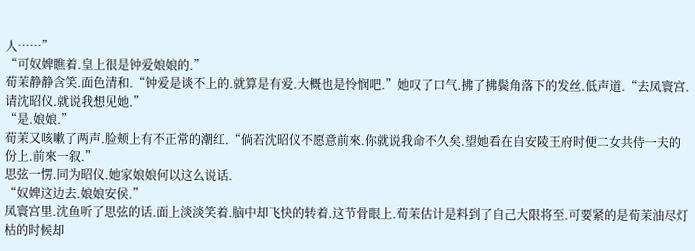人……”
“可奴婢瞧着.皇上很是钟爱娘娘的.”
荀茉静静含笑.面色清和.“钟爱是谈不上的.就算是有爱.大概也是怜悯吧.”她叹了口气.拂了拂鬓角落下的发丝.低声道.“去凤寰宫.请沈昭仪.就说我想见她.”
“是.娘娘.”
荀茉又咳嗽了两声.脸颊上有不正常的潮红.“倘若沈昭仪不愿意前來.你就说我命不久矣.望她看在自安陵王府时便二女共侍一夫的份上.前來一叙.”
思弦一愣.同为昭仪.她家娘娘何以这么说话.
“奴婢这边去.娘娘安侯.”
凤寰宫里.沈鱼听了思弦的话.面上淡淡笑着.脑中却飞快的转着.这节骨眼上.荀茉估计是料到了自己大限将至.可要紧的是荀茉油尽灯枯的时候却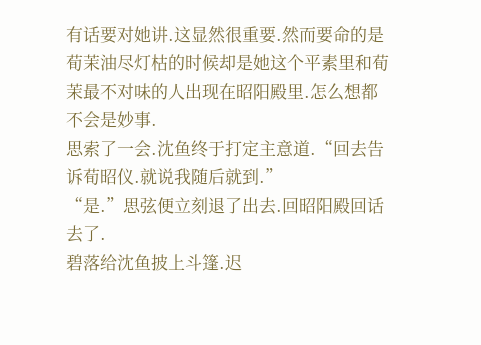有话要对她讲.这显然很重要.然而要命的是荀茉油尽灯枯的时候却是她这个平素里和荀茉最不对味的人出现在昭阳殿里.怎么想都不会是妙事.
思索了一会.沈鱼终于打定主意道.“回去告诉荀昭仪.就说我随后就到.”
“是.”思弦便立刻退了出去.回昭阳殿回话去了.
碧落给沈鱼披上斗篷.迟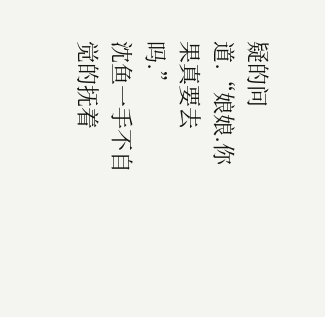疑的问道.“娘娘.你果真要去吗.”
沈鱼一手不自觉的抚着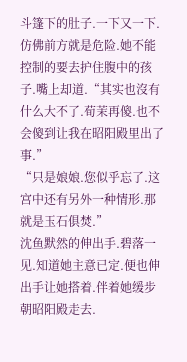斗篷下的肚子.一下又一下.仿佛前方就是危险.她不能控制的要去护住腹中的孩子.嘴上却道.“其实也沒有什么大不了.荀茉再傻.也不会傻到让我在昭阳殿里出了事.”
“只是娘娘.您似乎忘了.这宫中还有另外一种情形.那就是玉石俱焚.”
沈鱼默然的伸出手.碧落一见.知道她主意已定.便也伸出手让她搭着.伴着她缓步朝昭阳殿走去.